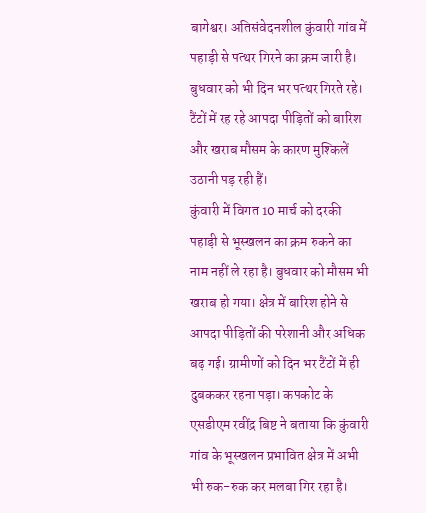बागेश्वर। अतिसंवेदनशील कुंवारी गांव में पहाड़ी से पत्थर गिरने का क्रम जारी है। बुधवार को भी दिन भर पत्थर गिरते रहे। टैंटों में रह रहे आपदा पीड़ितों को बारिश और खराब मौसम के कारण मुश्किलें उठानी पड़ रही हैं।
कुंवारी में विगत 10 मार्च को दरकी पहाड़ी से भूस्खलन का क्रम रुकने का नाम नहीं ले रहा है। बुधवार को मौसम भी खराब हो गया। क्षेत्र में बारिश होने से आपदा पीड़ितों की परेशानी और अधिक बढ़ गई। ग्रामीणों को दिन भर टैंटों में ही दुबककर रहना पड़ा। कपकोट के एसडीएम रवींद्र बिष्ट ने बताया कि कुंवारी गांव के भूस्खलन प्रभावित क्षेत्र में अभी भी रुक-रुक कर मलबा गिर रहा है।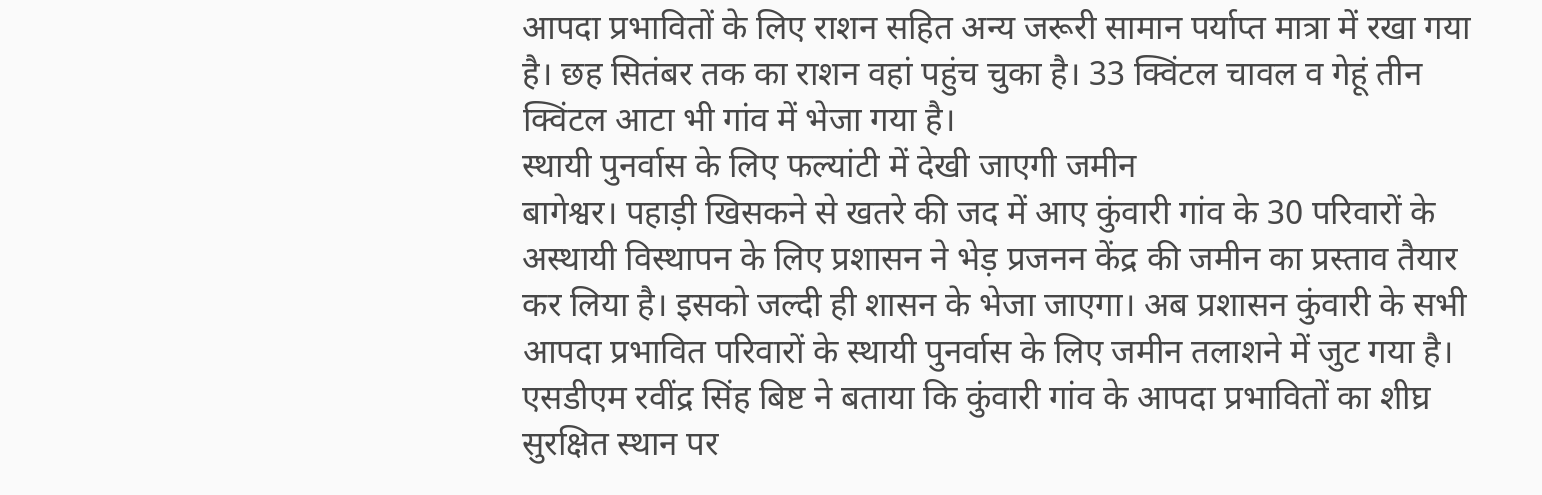आपदा प्रभावितों के लिए राशन सहित अन्य जरूरी सामान पर्याप्त मात्रा में रखा गया है। छह सितंबर तक का राशन वहां पहुंच चुका है। 33 क्विंटल चावल व गेहूं तीन क्विंटल आटा भी गांव में भेजा गया है।
स्थायी पुनर्वास के लिए फल्यांटी में देखी जाएगी जमीन
बागेश्वर। पहाड़ी खिसकने से खतरे की जद में आए कुंवारी गांव के 30 परिवारों के अस्थायी विस्थापन के लिए प्रशासन ने भेड़ प्रजनन केंद्र की जमीन का प्रस्ताव तैयार कर लिया है। इसको जल्दी ही शासन के भेजा जाएगा। अब प्रशासन कुंवारी के सभी आपदा प्रभावित परिवारों के स्थायी पुनर्वास के लिए जमीन तलाशने में जुट गया है।
एसडीएम रवींद्र सिंह बिष्ट ने बताया कि कुंवारी गांव के आपदा प्रभावितों का शीघ्र सुरक्षित स्थान पर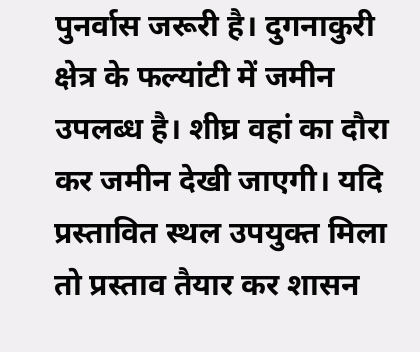पुनर्वास जरूरी है। दुगनाकुरी क्षेत्र के फल्यांटी में जमीन उपलब्ध है। शीघ्र वहां का दौरा कर जमीन देखी जाएगी। यदि प्रस्तावित स्थल उपयुक्त मिला तो प्रस्ताव तैयार कर शासन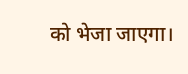को भेजा जाएगा।